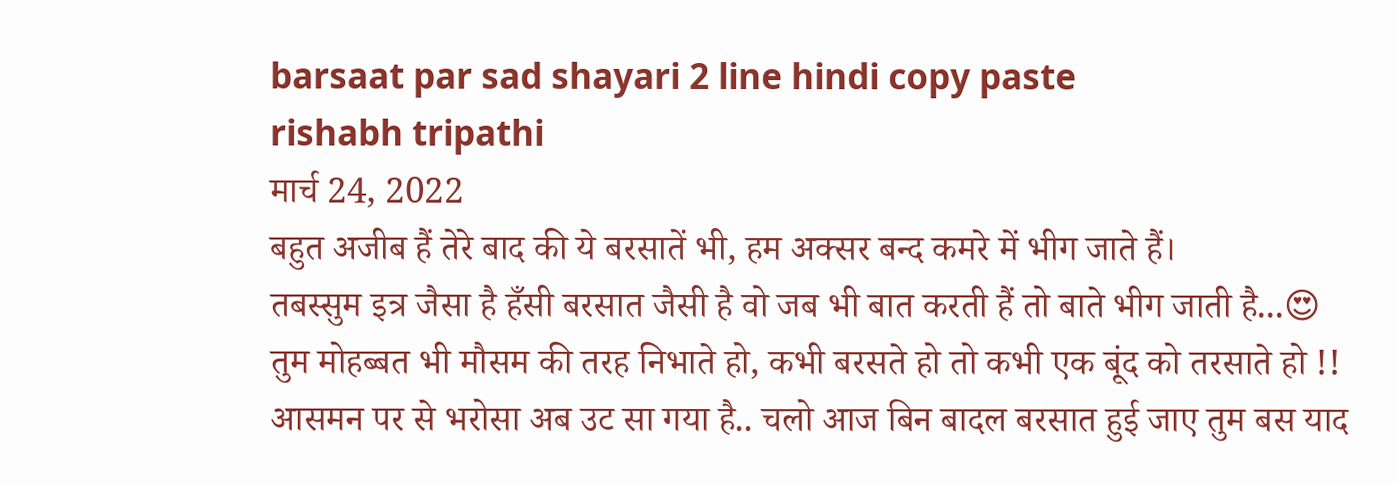barsaat par sad shayari 2 line hindi copy paste
rishabh tripathi
मार्च 24, 2022
बहुत अजीब हैं तेरे बाद की ये बरसातें भी, हम अक्सर बन्द कमरे में भीग जाते हैं।
तबस्सुम इत्र जैसा है हँसी बरसात जैसी है वो जब भी बात करती हैं तो बाते भीग जाती है...😍
तुम मोहब्बत भी मौसम की तरह निभाते हो, कभी बरसते हो तो कभी एक बूंद को तरसाते हो !!
आसमन पर से भरोसा अब उट सा गया है.. चलो आज बिन बादल बरसात हुई जाए तुम बस याद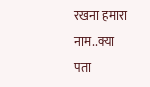रखना हमारा नाम..क्या पता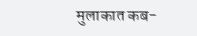मुलाकात कब-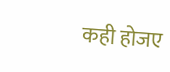कही होजए